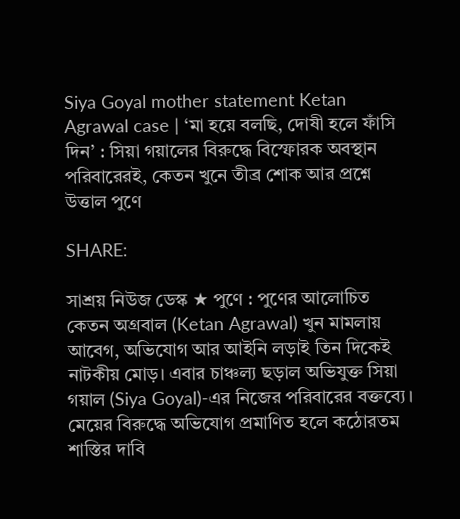Siya Goyal mother statement Ketan Agrawal case | ‘মা হয়ে বলছি, দোষী হলে ফাঁসি দিন’ : সিয়া গয়ালের বিরুদ্ধে বিস্ফোরক অবস্থান পরিবারেরই, কেতন খুনে তীব্র শোক আর প্রশ্নে উত্তাল পুণে

SHARE:

সাশ্রয় নিউজ ডেস্ক ★ পুণে : পুণের আলোচিত কেতন অগ্রবাল (Ketan Agrawal) খুন মামলায় আবেগ, অভিযোগ আর আইনি লড়াই তিন দিকেই নাটকীয় মোড়। এবার চাঞ্চল্য ছড়াল অভিযুক্ত সিয়া গয়াল (Siya Goyal)-এর নিজের পরিবারের বক্তব্যে। মেয়ের বিরুদ্ধে অভিযোগ প্রমাণিত হলে কঠোরতম শাস্তির দাবি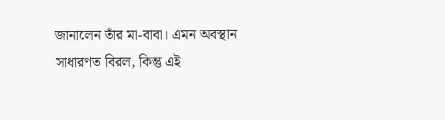জানালেন তাঁর মা-বাবা। এমন অবস্থান সাধারণত বিরল, কিন্তু এই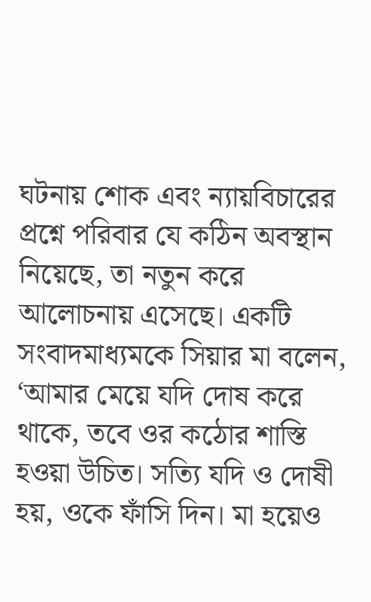ঘটনায় শোক এবং ন্যায়বিচারের প্রশ্নে পরিবার যে কঠিন অবস্থান নিয়েছে, তা নতুন করে আলোচনায় এসেছে। একটি সংবাদমাধ্যমকে সিয়ার মা বলেন, ‘আমার মেয়ে যদি দোষ করে থাকে, তবে ওর কঠোর শাস্তি হওয়া উচিত। সত্যি যদি ও দোষী হয়, ওকে ফাঁসি দিন। মা হয়েও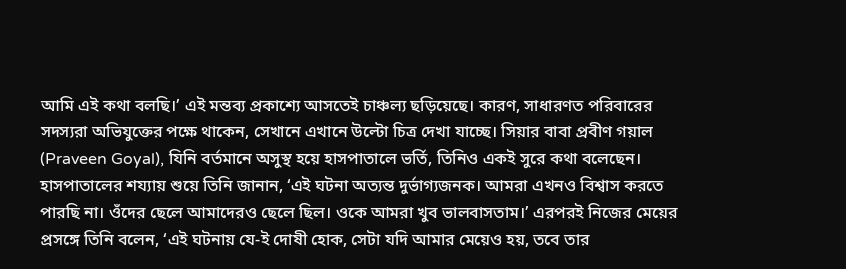আমি এই কথা বলছি।’ এই মন্তব্য প্রকাশ্যে আসতেই চাঞ্চল্য ছড়িয়েছে। কারণ, সাধারণত পরিবারের সদস্যরা অভিযুক্তের পক্ষে থাকেন, সেখানে এখানে উল্টো চিত্র দেখা যাচ্ছে। সিয়ার বাবা প্রবীণ গয়াল (Praveen Goyal), যিনি বর্তমানে অসুস্থ হয়ে হাসপাতালে ভর্তি, তিনিও একই সুরে কথা বলেছেন। হাসপাতালের শয্যায় শুয়ে তিনি জানান, ‘এই ঘটনা অত্যন্ত দুর্ভাগ্যজনক। আমরা এখনও বিশ্বাস করতে পারছি না। ওঁদের ছেলে আমাদেরও ছেলে ছিল। ওকে আমরা খুব ভালবাসতাম।’ এরপরই নিজের মেয়ের প্রসঙ্গে তিনি বলেন, ‘এই ঘটনায় যে-ই দোষী হোক, সেটা যদি আমার মেয়েও হয়, তবে তার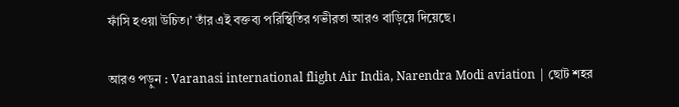ফাঁসি হওয়া উচিত।’ তাঁর এই বক্তব্য পরিস্থিতির গভীরতা আরও বাড়িয়ে দিয়েছে।

আরও পড়ুন : Varanasi international flight Air India, Narendra Modi aviation | ছোট শহর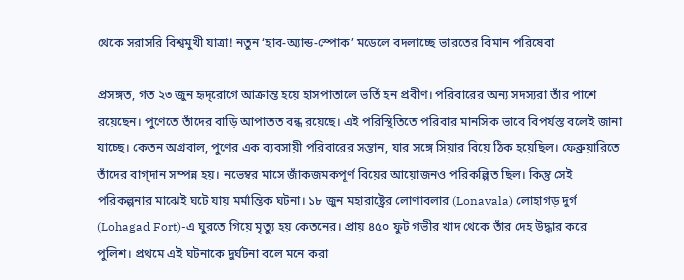থেকে সরাসরি বিশ্বমুখী যাত্রা! নতুন ‘হাব-অ্যান্ড-স্পোক’ মডেলে বদলাচ্ছে ভারতের বিমান পরিষেবা

প্রসঙ্গত, গত ২৩ জুন হৃদ্‌রোগে আক্রান্ত হয়ে হাসপাতালে ভর্তি হন প্রবীণ। পরিবারের অন্য সদস্যরা তাঁর পাশে রয়েছেন। পুণেতে তাঁদের বাড়ি আপাতত বন্ধ রয়েছে। এই পরিস্থিতিতে পরিবার মানসিক ভাবে বিপর্যস্ত বলেই জানা যাচ্ছে। কেতন অগ্রবাল, পুণের এক ব্যবসায়ী পরিবারের সন্তান, যার সঙ্গে সিয়ার বিয়ে ঠিক হয়েছিল। ফেব্রুয়ারিতে তাঁদের বাগ্‌দান সম্পন্ন হয়। নভেম্বর মাসে জাঁকজমকপূর্ণ বিয়ের আয়োজনও পরিকল্পিত ছিল। কিন্তু সেই পরিকল্পনার মাঝেই ঘটে যায় মর্মান্তিক ঘটনা। ১৮ জুন মহারাষ্ট্রের লোণাবলার (Lonavala) লোহাগড় দুর্গ (Lohagad Fort)-এ ঘুরতে গিয়ে মৃত্যু হয় কেতনের। প্রায় ৪৫০ ফুট গভীর খাদ থেকে তাঁর দেহ উদ্ধার করে পুলিশ। প্রথমে এই ঘটনাকে দুর্ঘটনা বলে মনে করা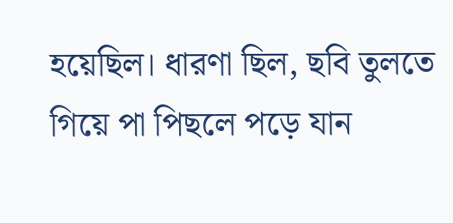হয়েছিল। ধারণা ছিল, ছবি তুলতে গিয়ে পা পিছলে পড়ে যান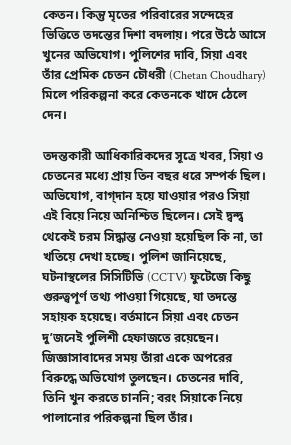কেতন। কিন্তু মৃতের পরিবারের সন্দেহের ভিত্তিতে তদন্তের দিশা বদলায়। পরে উঠে আসে খুনের অভিযোগ। পুলিশের দাবি, সিয়া এবং তাঁর প্রেমিক চেতন চৌধরী (Chetan Choudhary) মিলে পরিকল্পনা করে কেতনকে খাদে ঠেলে দেন।

তদন্তকারী আধিকারিকদের সূত্রে খবর, সিয়া ও চেতনের মধ্যে প্রায় তিন বছর ধরে সম্পর্ক ছিল। অভিযোগ, বাগ্‌দান হয়ে যাওয়ার পরও সিয়া এই বিয়ে নিয়ে অনিশ্চিত ছিলেন। সেই দ্বন্দ্ব থেকেই চরম সিদ্ধান্ত নেওয়া হয়েছিল কি না, তা খতিয়ে দেখা হচ্ছে। পুলিশ জানিয়েছে, ঘটনাস্থলের সিসিটিভি (CCTV) ফুটেজে কিছু গুরুত্বপূর্ণ তথ্য পাওয়া গিয়েছে, যা তদন্তে সহায়ক হয়েছে। বর্তমানে সিয়া এবং চেতন দু’জনেই পুলিশী হেফাজতে রয়েছেন। জিজ্ঞাসাবাদের সময় তাঁরা একে অপরের বিরুদ্ধে অভিযোগ তুলছেন। চেতনের দাবি, তিনি খুন করতে চাননি; বরং সিয়াকে নিয়ে পালানোর পরিকল্পনা ছিল তাঁর।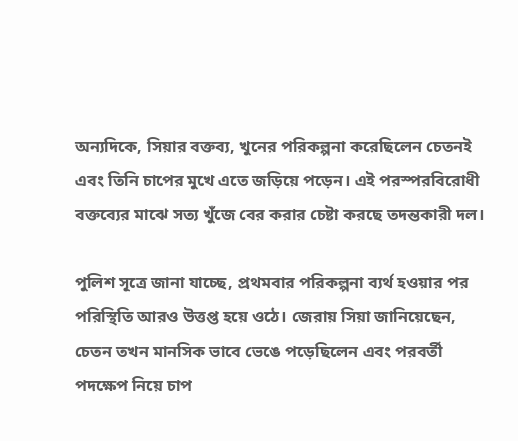অন্যদিকে, সিয়ার বক্তব্য, খুনের পরিকল্পনা করেছিলেন চেতনই এবং তিনি চাপের মুখে এতে জড়িয়ে পড়েন। এই পরস্পরবিরোধী বক্তব্যের মাঝে সত্য খুঁজে বের করার চেষ্টা করছে তদন্তকারী দল।

পুলিশ সূত্রে জানা যাচ্ছে, প্রথমবার পরিকল্পনা ব্যর্থ হওয়ার পর পরিস্থিতি আরও উত্তপ্ত হয়ে ওঠে। জেরায় সিয়া জানিয়েছেন, চেতন তখন মানসিক ভাবে ভেঙে পড়েছিলেন এবং পরবর্তী পদক্ষেপ নিয়ে চাপ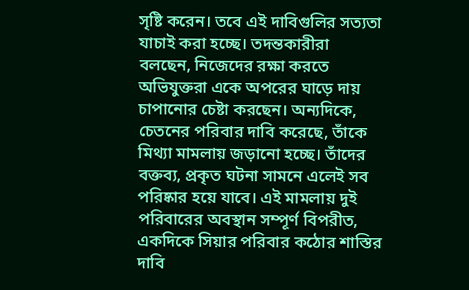সৃষ্টি করেন। তবে এই দাবিগুলির সত্যতা যাচাই করা হচ্ছে। তদন্তকারীরা বলছেন, নিজেদের রক্ষা করতে অভিযুক্তরা একে অপরের ঘাড়ে দায় চাপানোর চেষ্টা করছেন। অন্যদিকে, চেতনের পরিবার দাবি করেছে, তাঁকে মিথ্যা মামলায় জড়ানো হচ্ছে। তাঁদের বক্তব্য, প্রকৃত ঘটনা সামনে এলেই সব পরিষ্কার হয়ে যাবে। এই মামলায় দুই পরিবারের অবস্থান সম্পূর্ণ বিপরীত, একদিকে সিয়ার পরিবার কঠোর শাস্তির দাবি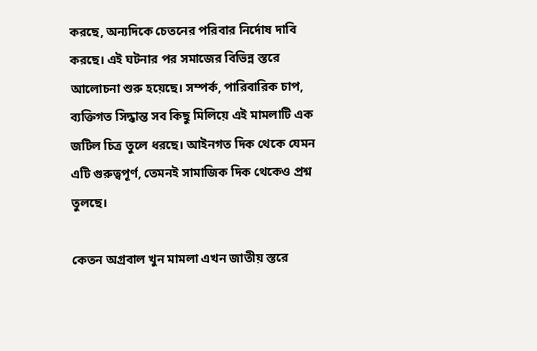করছে, অন্যদিকে চেতনের পরিবার নির্দোষ দাবি করছে। এই ঘটনার পর সমাজের বিভিন্ন স্তরে আলোচনা শুরু হয়েছে। সম্পর্ক, পারিবারিক চাপ, ব্যক্তিগত সিদ্ধান্ত সব কিছু মিলিয়ে এই মামলাটি এক জটিল চিত্র তুলে ধরছে। আইনগত দিক থেকে যেমন এটি গুরুত্বপূর্ণ, তেমনই সামাজিক দিক থেকেও প্রশ্ন তুলছে।

কেতন অগ্রবাল খুন মামলা এখন জাতীয় স্তরে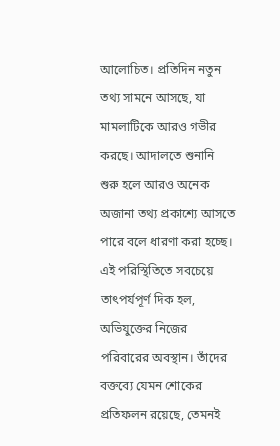আলোচিত। প্রতিদিন নতুন তথ্য সামনে আসছে, যা মামলাটিকে আরও গভীর করছে। আদালতে শুনানি শুরু হলে আরও অনেক অজানা তথ্য প্রকাশ্যে আসতে পারে বলে ধারণা করা হচ্ছে। এই পরিস্থিতিতে সবচেয়ে তাৎপর্যপূর্ণ দিক হল, অভিযুক্তের নিজের পরিবারের অবস্থান। তাঁদের বক্তব্যে যেমন শোকের প্রতিফলন রয়েছে, তেমনই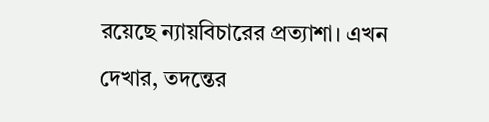রয়েছে ন্যায়বিচারের প্রত্যাশা। এখন দেখার, তদন্তের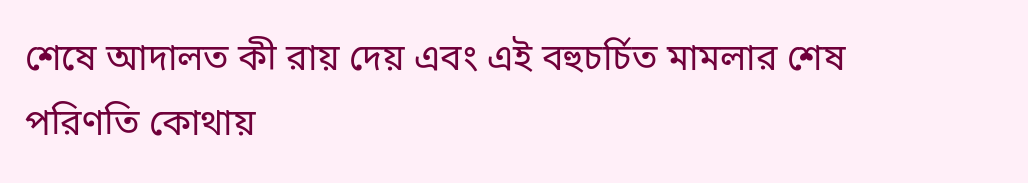শেষে আদালত কী রায় দেয় এবং এই বহুচর্চিত মামলার শেষ পরিণতি কোথায়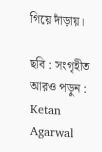গিয়ে দাঁড়ায়।

ছবি : সংগৃহীত
আরও পড়ুন : Ketan Agarwal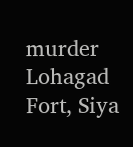murder Lohagad Fort, Siya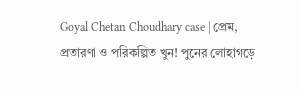Goyal Chetan Choudhary case | প্রেম, প্রতারণা ও পরিকল্পিত খুন! পুনের লোহাগড়ে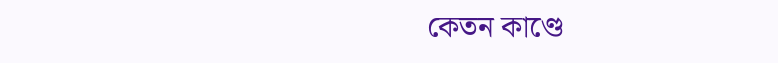কেতন কাণ্ডে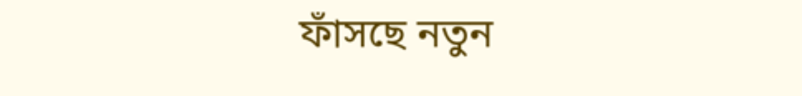ফাঁসছে নতুন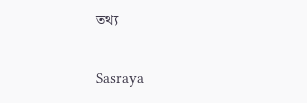তথ্য

Sasraya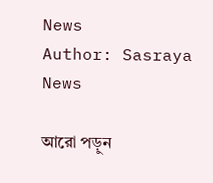News
Author: Sasraya News

আরো পড়ুন